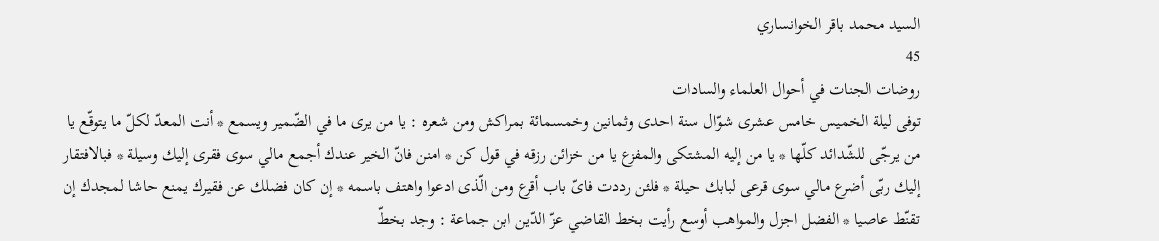السيد محمد باقر الخوانساري
45
روضات الجنات في أحوال العلماء والسادات
توفى ليلة الخميس خامس عشرى شوّال سنة احدى وثمانين وخمسمائة بمراكش ومن شعره : يا من يرى ما في الضّمير ويسمع * أنت المعدّ لكلّ ما يتوقّع يا من يرجّى للشّدائد كلّها * يا من إليه المشتكى والمفزع يا من خزائن رزقه في قول كن * امنن فانّ الخير عندك أجمع مالي سوى فقرى إليك وسيلة * فبالافتقار إليك ربّى أضرع مالي سوى قرعى لبابك حيلة * فلئن رددت فاىّ باب أقرع ومن الّذى ادعوا واهتف باسمه * إن كان فضلك عن فقيرك يمنع حاشا لمجدك إن تقنّط عاصيا * الفضل اجزل والمواهب أوسع رأيت بخط القاضي عزّ الدّين ابن جماعة : وجد بخطّ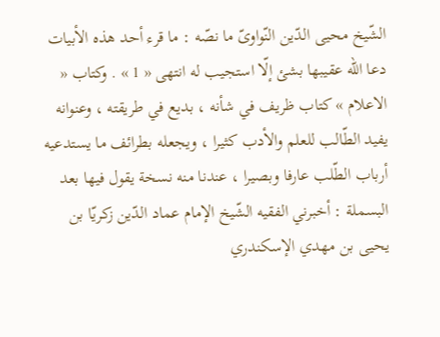الشّيخ محيى الدّين النّواوىّ ما نصّه : ما قرء أحد هذه الأبيات دعا اللّه عقيبها بشئ إلّا استجيب له انتهى « 1 » . وكتاب « الاعلام » كتاب ظريف في شأنه ، بديع في طريقته ، وعنوانه يفيد الطّالب للعلم والأدب كثيرا ، ويجعله بطرائف ما يستدعيه أرباب الطّلب عارفا وبصيرا ، عندنا منه نسخة يقول فيها بعد البسملة : أخبرني الفقيه الشّيخ الإمام عماد الدّين زكريّا بن يحيى بن مهدي الإسكندري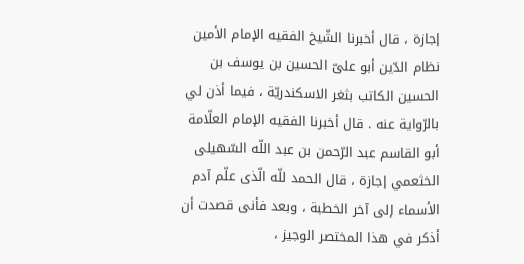إجازة ، قال أخبرنا الشّيخ الفقيه الإمام الأمين نظام الدّين أبو علىّ الحسين بن يوسف بن الحسين الكاتب بثغر الاسكندريّة ، فيما أذن لي بالرّواية عنه . قال أخبرنا الفقيه الإمام العلّامة أبو القاسم عبد الرّحمن بن عبد اللّه السّهيلى الخثعمي إجازة ، قال الحمد للّه الّذى علّم آدم الأسماء إلى آخر الخطبة ، وبعد فأنى قصدت أن أذكر في هذا المختصر الوجيز ،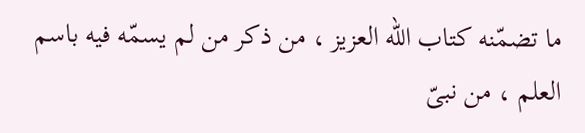ما تضمّنه كتاب اللّه العزيز ، من ذكر من لم يسمّه فيه باسم العلم ، من نبىّ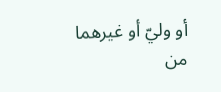أو وليّ أو غيرهما من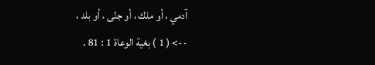آدمي ، أو ملك ، أو جنّى ، أو بلد ،
--> ( 1 ) بغية الوعاة 1 : 81 .